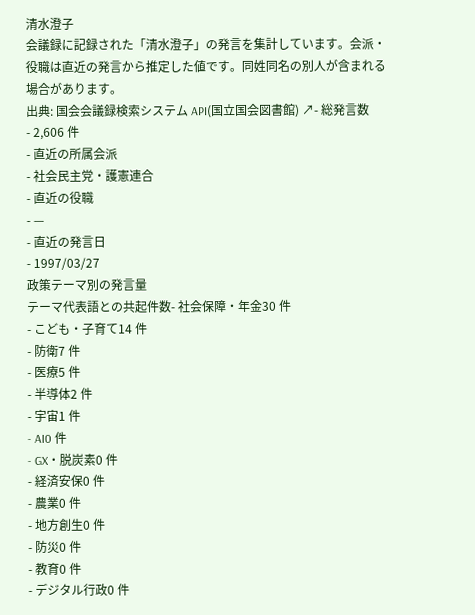清水澄子
会議録に記録された「清水澄子」の発言を集計しています。会派・役職は直近の発言から推定した値です。同姓同名の別人が含まれる場合があります。
出典: 国会会議録検索システム API(国立国会図書館) ↗- 総発言数
- 2,606 件
- 直近の所属会派
- 社会民主党・護憲連合
- 直近の役職
- —
- 直近の発言日
- 1997/03/27
政策テーマ別の発言量
テーマ代表語との共起件数- 社会保障・年金30 件
- こども・子育て14 件
- 防衛7 件
- 医療5 件
- 半導体2 件
- 宇宙1 件
- AI0 件
- GX・脱炭素0 件
- 経済安保0 件
- 農業0 件
- 地方創生0 件
- 防災0 件
- 教育0 件
- デジタル行政0 件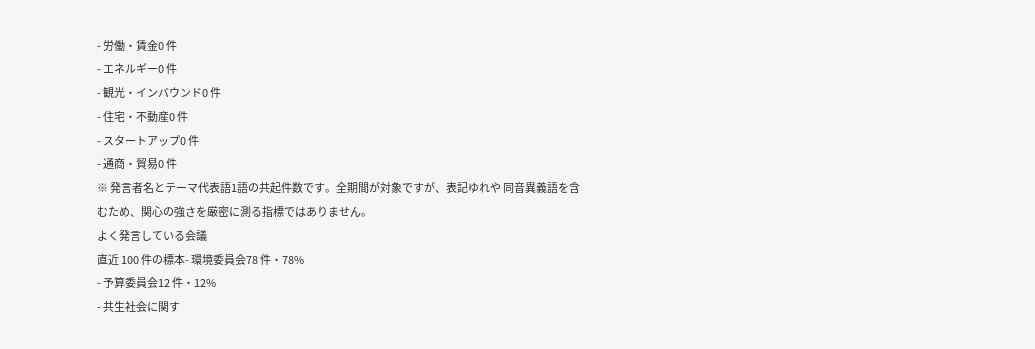- 労働・賃金0 件
- エネルギー0 件
- 観光・インバウンド0 件
- 住宅・不動産0 件
- スタートアップ0 件
- 通商・貿易0 件
※ 発言者名とテーマ代表語1語の共起件数です。全期間が対象ですが、表記ゆれや 同音異義語を含むため、関心の強さを厳密に測る指標ではありません。
よく発言している会議
直近 100 件の標本- 環境委員会78 件・78%
- 予算委員会12 件・12%
- 共生社会に関す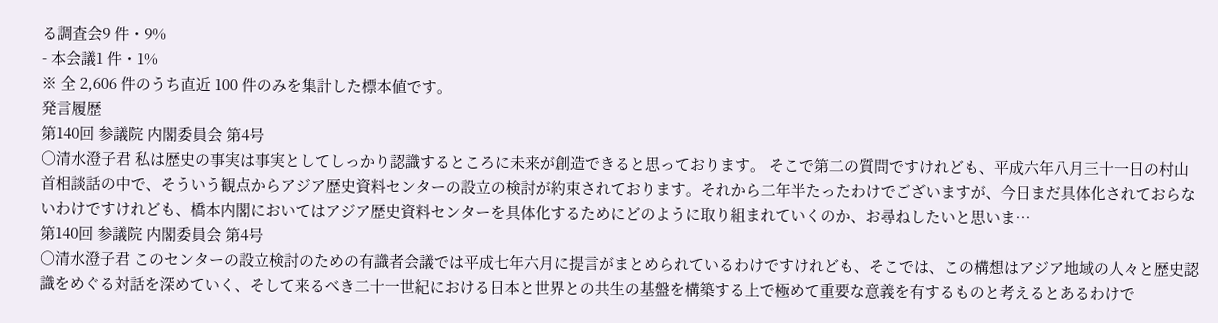る調査会9 件・9%
- 本会議1 件・1%
※ 全 2,606 件のうち直近 100 件のみを集計した標本値です。
発言履歴
第140回 参議院 内閣委員会 第4号
○清水澄子君 私は歴史の事実は事実としてしっかり認識するところに未来が創造できると思っております。 そこで第二の質問ですけれども、平成六年八月三十一日の村山首相談話の中で、そういう観点からアジア歴史資料センターの設立の検討が約束されております。それから二年半たったわけでございますが、今日まだ具体化されておらないわけですけれども、橋本内閣においてはアジア歴史資料センターを具体化するためにどのように取り組まれていくのか、お尋ねしたいと思いま…
第140回 参議院 内閣委員会 第4号
○清水澄子君 このセンターの設立検討のための有識者会議では平成七年六月に提言がまとめられているわけですけれども、そこでは、この構想はアジア地域の人々と歴史認識をめぐる対話を深めていく、そして来るべき二十一世紀における日本と世界との共生の基盤を構築する上で極めて重要な意義を有するものと考えるとあるわけで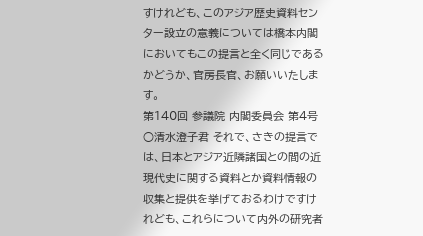すけれども、このアジア歴史資料センター設立の意義については橋本内閣においてもこの提言と全く同じであるかどうか、官房長官、お願いいたします。
第140回 参議院 内閣委員会 第4号
○清水澄子君 それで、さきの提言では、日本とアジア近隣諸国との間の近現代史に関する資料とか資料情報の収集と提供を挙げておるわけですけれども、これらについて内外の研究者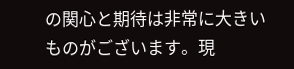の関心と期待は非常に大きいものがございます。現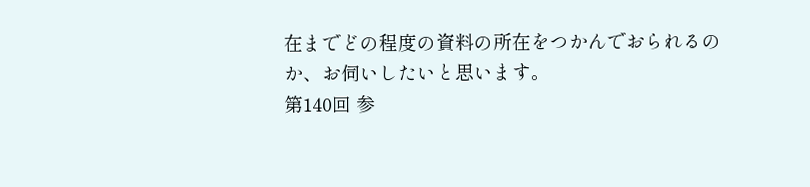在までどの程度の資料の所在をつかんでおられるのか、お伺いしたいと思います。
第140回 参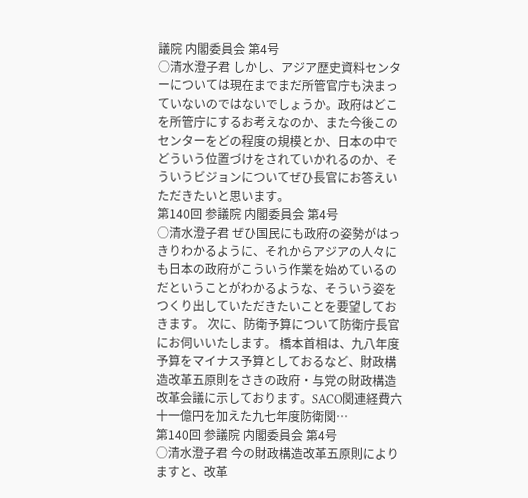議院 内閣委員会 第4号
○清水澄子君 しかし、アジア歴史資料センターについては現在までまだ所管官庁も決まっていないのではないでしょうか。政府はどこを所管庁にするお考えなのか、また今後このセンターをどの程度の規模とか、日本の中でどういう位置づけをされていかれるのか、そういうビジョンについてぜひ長官にお答えいただきたいと思います。
第140回 参議院 内閣委員会 第4号
○清水澄子君 ぜひ国民にも政府の姿勢がはっきりわかるように、それからアジアの人々にも日本の政府がこういう作業を始めているのだということがわかるような、そういう姿をつくり出していただきたいことを要望しておきます。 次に、防衛予算について防衛庁長官にお伺いいたします。 橋本首相は、九八年度予算をマイナス予算としておるなど、財政構造改革五原則をさきの政府・与党の財政構造改革会議に示しております。SACO関連経費六十一億円を加えた九七年度防衛関…
第140回 参議院 内閣委員会 第4号
○清水澄子君 今の財政構造改革五原則によりますと、改革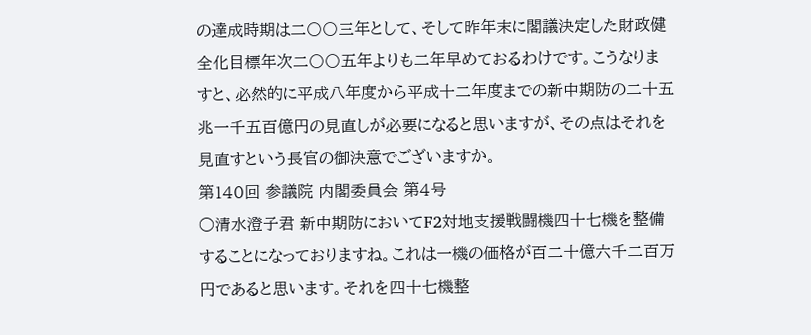の達成時期は二〇〇三年として、そして昨年末に閣議決定した財政健全化目標年次二〇〇五年よりも二年早めておるわけです。こうなりますと、必然的に平成八年度から平成十二年度までの新中期防の二十五兆一千五百億円の見直しが必要になると思いますが、その点はそれを見直すという長官の御決意でございますか。
第140回 参議院 内閣委員会 第4号
○清水澄子君 新中期防においてF2対地支援戦闘機四十七機を整備することになっておりますね。これは一機の価格が百二十億六千二百万円であると思います。それを四十七機整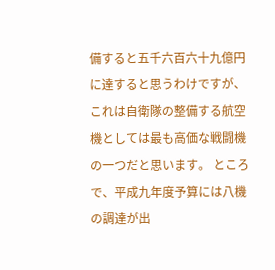備すると五千六百六十九億円に達すると思うわけですが、これは自衛隊の整備する航空機としては最も高価な戦闘機の一つだと思います。 ところで、平成九年度予算には八機の調達が出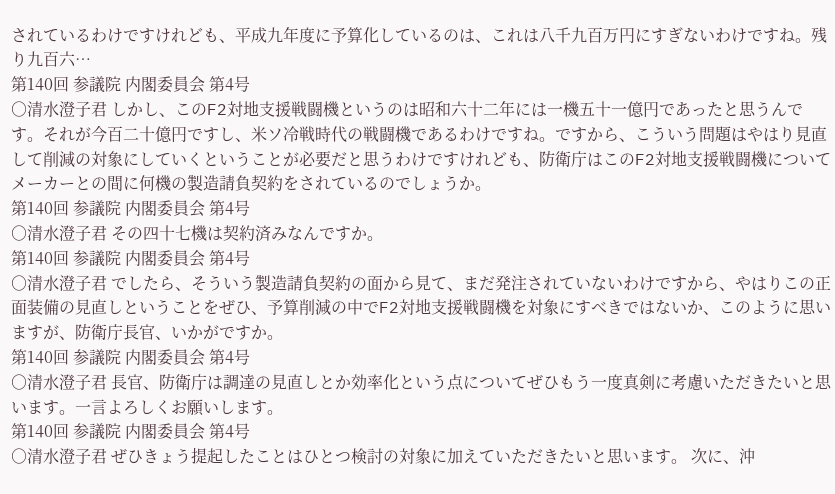されているわけですけれども、平成九年度に予算化しているのは、これは八千九百万円にすぎないわけですね。残り九百六…
第140回 参議院 内閣委員会 第4号
○清水澄子君 しかし、このF2対地支援戦闘機というのは昭和六十二年には一機五十一億円であったと思うんです。それが今百二十億円ですし、米ソ冷戦時代の戦闘機であるわけですね。ですから、こういう問題はやはり見直して削減の対象にしていくということが必要だと思うわけですけれども、防衛庁はこのF2対地支援戦闘機についてメーカーとの間に何機の製造請負契約をされているのでしょうか。
第140回 参議院 内閣委員会 第4号
○清水澄子君 その四十七機は契約済みなんですか。
第140回 参議院 内閣委員会 第4号
○清水澄子君 でしたら、そういう製造請負契約の面から見て、まだ発注されていないわけですから、やはりこの正面装備の見直しということをぜひ、予算削減の中でF2対地支援戦闘機を対象にすべきではないか、このように思いますが、防衛庁長官、いかがですか。
第140回 参議院 内閣委員会 第4号
○清水澄子君 長官、防衛庁は調達の見直しとか効率化という点についてぜひもう一度真剣に考慮いただきたいと思います。一言よろしくお願いします。
第140回 参議院 内閣委員会 第4号
○清水澄子君 ぜひきょう提起したことはひとつ検討の対象に加えていただきたいと思います。 次に、沖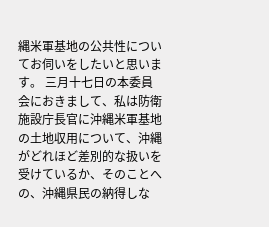縄米軍基地の公共性についてお伺いをしたいと思います。 三月十七日の本委員会におきまして、私は防衛施設庁長官に沖縄米軍基地の土地収用について、沖縄がどれほど差別的な扱いを受けているか、そのことへの、沖縄県民の納得しな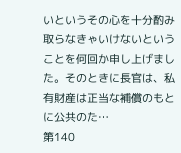いというその心を十分酌み取らなきゃいけないということを何回か申し上げました。そのときに長官は、私有財産は正当な補償のもとに公共のた…
第140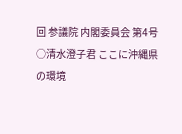回 参議院 内閣委員会 第4号
○清水澄子君 ここに沖縄県の環境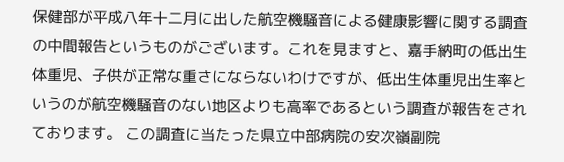保健部が平成八年十二月に出した航空機騒音による健康影響に関する調査の中間報告というものがございます。これを見ますと、嘉手納町の低出生体重児、子供が正常な重さにならないわけですが、低出生体重児出生率というのが航空機騒音のない地区よりも高率であるという調査が報告をされております。 この調査に当たった県立中部病院の安次嶺副院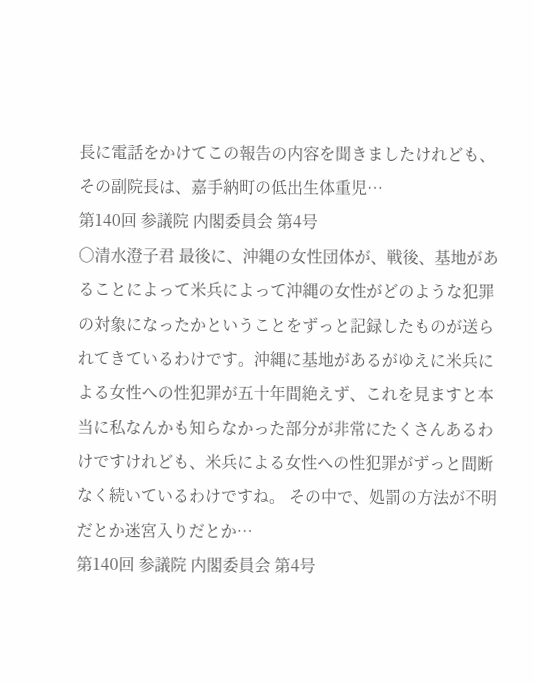長に電話をかけてこの報告の内容を聞きましたけれども、その副院長は、嘉手納町の低出生体重児…
第140回 参議院 内閣委員会 第4号
○清水澄子君 最後に、沖縄の女性団体が、戦後、基地があることによって米兵によって沖縄の女性がどのような犯罪の対象になったかということをずっと記録したものが送られてきているわけです。沖縄に基地があるがゆえに米兵による女性への性犯罪が五十年間絶えず、これを見ますと本当に私なんかも知らなかった部分が非常にたくさんあるわけですけれども、米兵による女性への性犯罪がずっと間断なく続いているわけですね。 その中で、処罰の方法が不明だとか迷宮入りだとか…
第140回 参議院 内閣委員会 第4号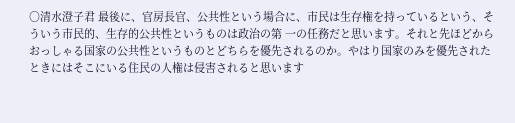○清水澄子君 最後に、官房長官、公共性という場合に、市民は生存権を持っているという、そういう市民的、生存的公共性というものは政治の第 一の任務だと思います。それと先ほどからおっしゃる国家の公共性というものとどちらを優先されるのか。やはり国家のみを優先されたときにはそこにいる住民の人権は侵害されると思います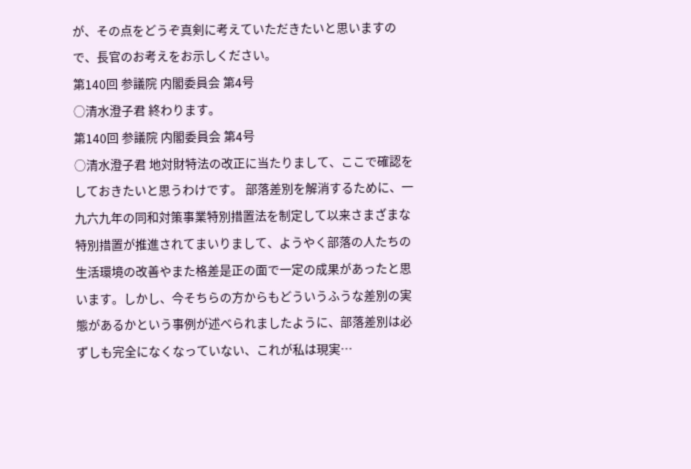が、その点をどうぞ真剣に考えていただきたいと思いますので、長官のお考えをお示しください。
第140回 参議院 内閣委員会 第4号
○清水澄子君 終わります。
第140回 参議院 内閣委員会 第4号
○清水澄子君 地対財特法の改正に当たりまして、ここで確認をしておきたいと思うわけです。 部落差別を解消するために、一九六九年の同和対策事業特別措置法を制定して以来さまざまな特別措置が推進されてまいりまして、ようやく部落の人たちの生活環境の改善やまた格差是正の面で一定の成果があったと思います。しかし、今そちらの方からもどういうふうな差別の実態があるかという事例が述べられましたように、部落差別は必ずしも完全になくなっていない、これが私は現実…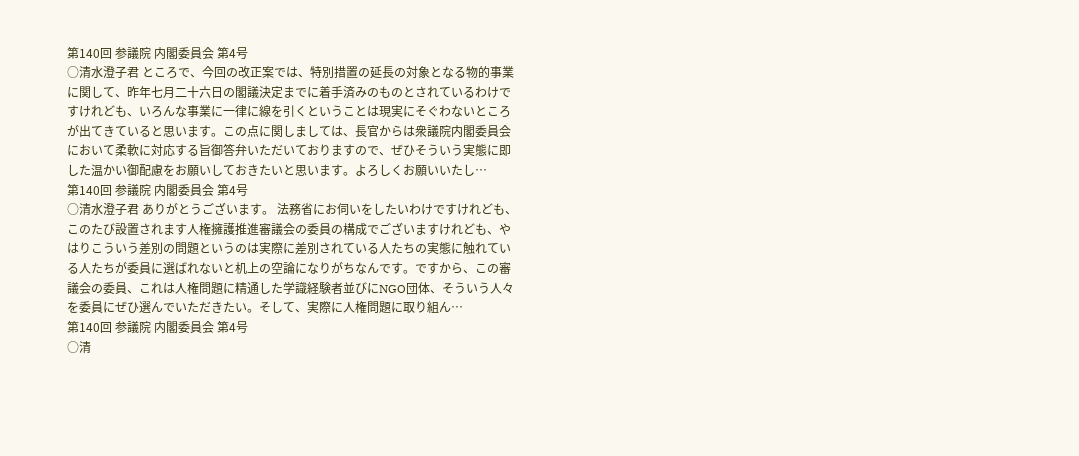第140回 参議院 内閣委員会 第4号
○清水澄子君 ところで、今回の改正案では、特別措置の延長の対象となる物的事業に関して、昨年七月二十六日の閣議決定までに着手済みのものとされているわけですけれども、いろんな事業に一律に線を引くということは現実にそぐわないところが出てきていると思います。この点に関しましては、長官からは衆議院内閣委員会において柔軟に対応する旨御答弁いただいておりますので、ぜひそういう実態に即した温かい御配慮をお願いしておきたいと思います。よろしくお願いいたし…
第140回 参議院 内閣委員会 第4号
○清水澄子君 ありがとうございます。 法務省にお伺いをしたいわけですけれども、このたび設置されます人権擁護推進審議会の委員の構成でございますけれども、やはりこういう差別の問題というのは実際に差別されている人たちの実態に触れている人たちが委員に選ばれないと机上の空論になりがちなんです。ですから、この審議会の委員、これは人権問題に精通した学識経験者並びにNGO団体、そういう人々を委員にぜひ選んでいただきたい。そして、実際に人権問題に取り組ん…
第140回 参議院 内閣委員会 第4号
○清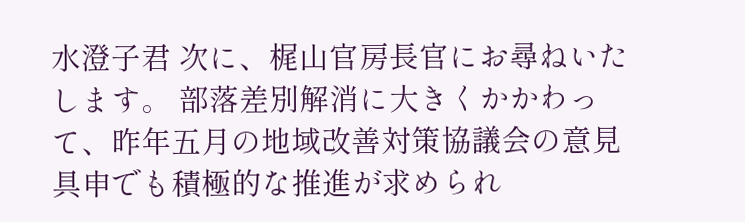水澄子君 次に、梶山官房長官にお尋ねいたします。 部落差別解消に大きくかかわって、昨年五月の地域改善対策協議会の意見具申でも積極的な推進が求められ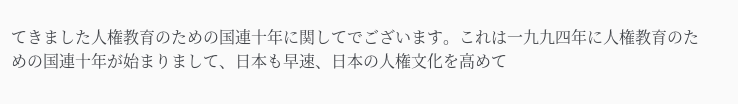てきました人権教育のための国連十年に関してでございます。これは一九九四年に人権教育のための国連十年が始まりまして、日本も早速、日本の人権文化を高めて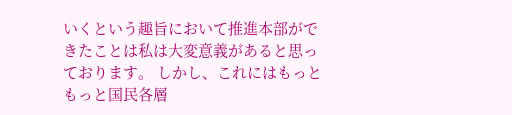いくという趣旨において推進本部ができたことは私は大変意義があると思っております。 しかし、これにはもっともっと国民各層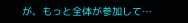が、もっと全体が参加して…